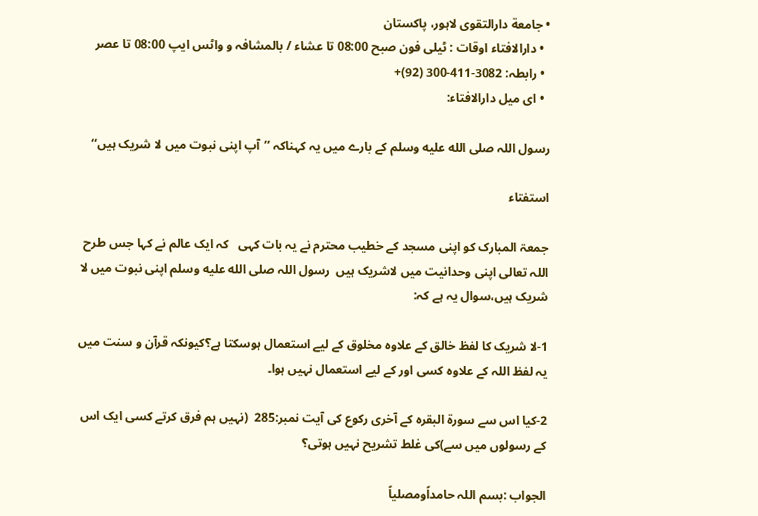• جامعة دارالتقوی لاہور، پاکستان
  • دارالافتاء اوقات : ٹیلی فون صبح 08:00 تا عشاء / بالمشافہ و واٹس ایپ 08:00 تا عصر
  • رابطہ: 3082-411-300 (92)+
  • ای میل دارالافتاء:

رسول اللہ صلى الله عليه وسلم کے بارے میں یہ کہناکہ ’’آپ اپنی نبوت میں لا شریک ہیں‘‘

استفتاء

جمعۃ المبارک کو اپنی مسجد کے خطیب محترم نے یہ بات کہی   کہ ایک عالم نے کہا جس طرح اللہ تعالی اپنی وحدانیت میں لاشریک ہیں  رسول اللہ صلى الله عليه وسلم اپنی نبوت میں لا شریک ہیں،سوال یہ ہے کہ:

1-لا شریک کا لفظ خالق کے علاوہ مخلوق کے لیے استعمال ہوسکتا ہے؟کیونکہ قرآن و سنت میں یہ لفظ اللہ کے علاوہ کسی اور کے لیے استعمال نہیں ہوا۔

2-کیا اس سے سورۃ البقرہ کے آخری رکوع کی آیت نمبر:285  (نہیں ہم فرق کرتے کسی ایک اس کے رسولوں میں سے)کی غلط تشریح نہیں ہوتی؟

الجواب :بسم اللہ حامداًومصلیاً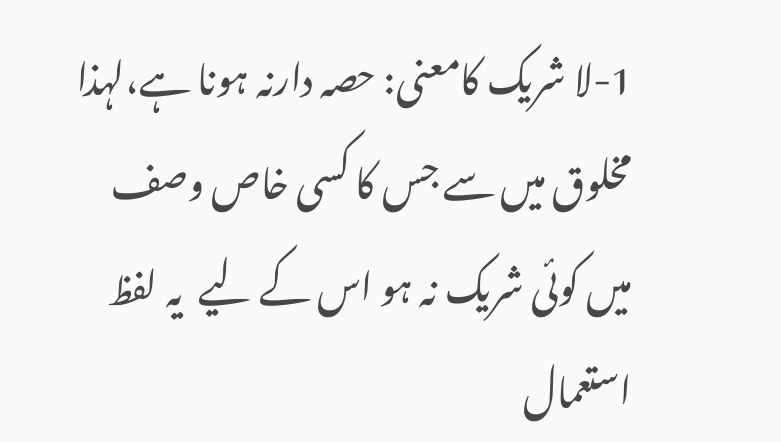1-لا شریک کامعنی: حصہ دارنہ ہونا ہے،لہذا مخلوق میں سے جس کا کسی خاص وصف میں کوئی شریک نہ ہو اس کے لیے  یہ لفظ استعمال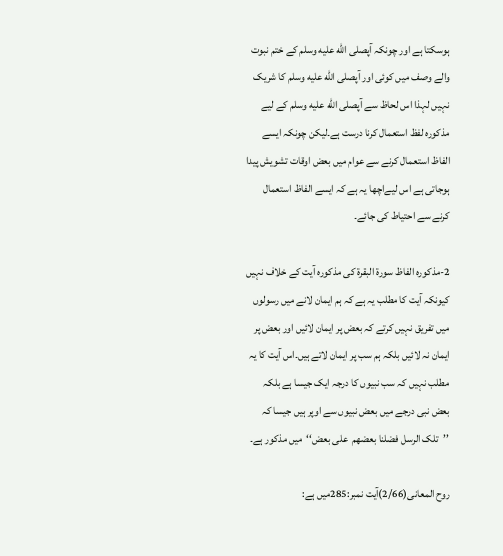ہوسکتا ہے اور چونکہ آپصلى الله عليه وسلم کے ختم نبوت والے وصف میں کوئی اور آپصلى الله عليه وسلم کا شریک نہیں لہذا اس لحاظ سے آپصلى الله عليه وسلم کے لیے مذکورہ لفظ استعمال کرنا درست ہے۔لیکن چونکہ ایسے الفاظ استعمال کرنے سے عوام میں بعض اوقات تشویش پیدا ہوجاتی ہے اس لیےاچھا یہ ہے کہ ایسے الفاظ استعمال کرنے سے احتیاط کی جائے۔

2-مذکورہ الفاظ سورۃ البقرۃ کی مذکورہ آیت کے خلاف نہیں کیونکہ آیت کا مطلب یہ ہے کہ ہم ایمان لانے میں رسولوں میں تفریق نہیں کرتے کہ بعض پر ایمان لائیں اور بعض پر ایمان نہ لائیں بلکہ ہم سب پر ایمان لاتے ہیں۔اس آیت کا یہ مطلب نہیں کہ سب نبیوں کا درجہ ایک جیسا ہے بلکہ بعض نبی درجے میں بعض نبیوں سے اوپر ہیں جیسا کہ ’’تلک الرسل فضلنا بعضهم  علی بعض‘‘میں مذکور ہے۔

روح المعانی(2/66)آیت نمبر:285میں ہے: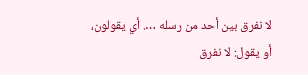لا نفرق بين أحد من رسله …. أي يقولون، أو يقول: لا نفرق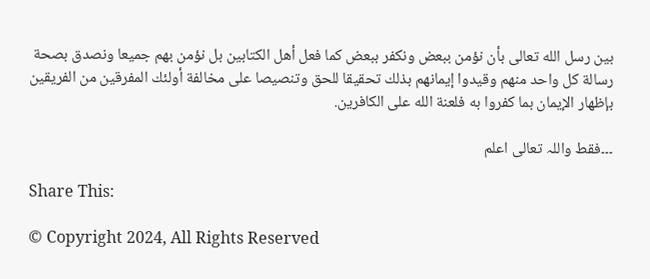بين رسل الله تعالى بأن نؤمن ببعض ونكفر ببعض كما فعل أهل الكتابين بل نؤمن بهم جميعا ونصدق بصحة رسالة كل واحد منهم وقيدوا إيمانهم بذلك تحقيقا للحق وتنصيصا على مخالفة أولئك المفرقين من الفريقين بإظهار الإيمان بما كفروا به فلعنة الله على الكافرين.

۔۔۔فقط واللہ تعالی اعلم

Share This:

© Copyright 2024, All Rights Reserved